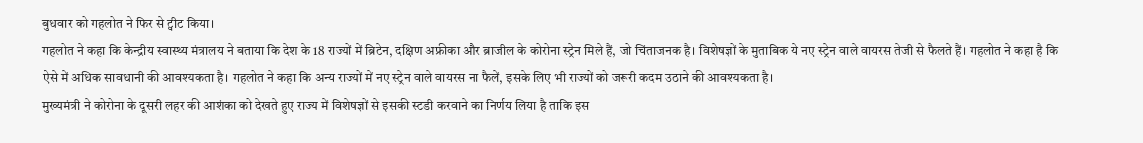बुधवार को गहलोत ने फिर से ट्वीट किया।
गहलोत ने कहा कि केन्द्रीय स्वास्थ्य मंत्रालय ने बताया कि देश के 18 राज्यों में ब्रिटेन, दक्षिण अफ्रीका और ब्राजील के कोरोना स्ट्रेन मिले हैं, जो चिंताजनक है। विशेषज्ञों के मुताबिक ये नए स्ट्रेन वाले वायरस तेजी से फैलते हैं। गहलोत ने कहा है कि ऐसे में अधिक सावधानी की आवश्यकता है। गहलोत ने कहा कि अन्य राज्यों में नए स्ट्रेन वाले वायरस ना फैलें, इसके लिए भी राज्यों को जरूरी कदम उठाने की आवश्यकता है।
मुख्यमंत्री ने कोरोना के दूसरी लहर की आशंका को देखते हुए राज्य में विशेषज्ञों से इसकी स्टडी करवाने का निर्णय लिया है ताकि इस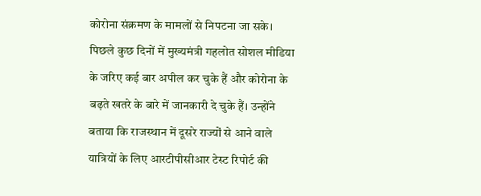कोरोना संक्रमण के मामलों से निपटना जा सके।
पिछले कुछ दिनों में मुख्यमंत्री गहलोत सोशल मीडिया के जरिए कई बार अपील कर चुके हैं और कोरोना के बढ़ते खतरे के बारे में जानकारी दे चुके हैं। उन्होंने बताया कि राजस्थान में दूसरे राज्यों से आने वाले यात्रियों के लिए आरटीपीसीआर टेस्ट रिपोर्ट की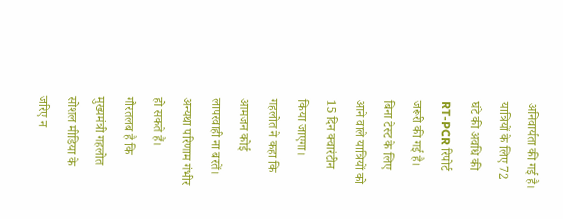अनिवार्यता की गई है। यात्रियों के लिए 72 घंटे की अवधि की RT-PCR रिपोर्ट जरूरी की गई है।
बिना टेस्ट के लिए आने वाले यात्रियों को 15 दिन क्वारंटीन किया जाएगा। गहलोत ने कहा कि आमजन कोई लापरवाही ना बरतें। अन्यथा परिणाम गंभीर हो सकते हैं।
गौरतलब है कि मुख्यमंत्री गहलोत सोशल मीडिया के जरिए न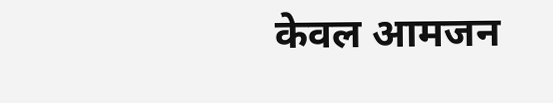केवल आमजन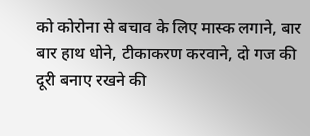को कोरोना से बचाव के लिए मास्क लगाने, बार बार हाथ धोने, टीकाकरण करवाने, दो गज की दूरी बनाए रखने की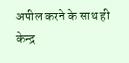अपील करने के साथ ही केन्द्र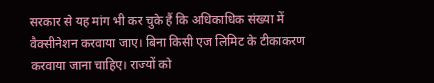सरकार से यह मांग भी कर चुके हैं कि अधिकाधिक संख्या में वैक्सीनेशन करवाया जाए। बिना किसी एज लिमिट के टीकाकरण करवाया जाना चाहिए। राज्यों को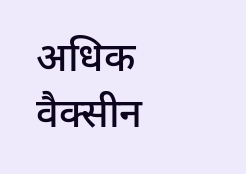अधिक वैक्सीन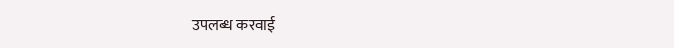उपलब्ध करवाई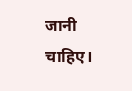जानी चाहिए।